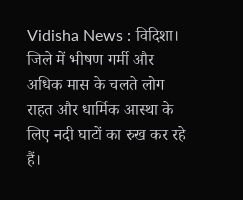Vidisha News : विदिशा। जिले में भीषण गर्मी और अधिक मास के चलते लोग राहत और धार्मिक आस्था के लिए नदी घाटों का रुख कर रहे हैं।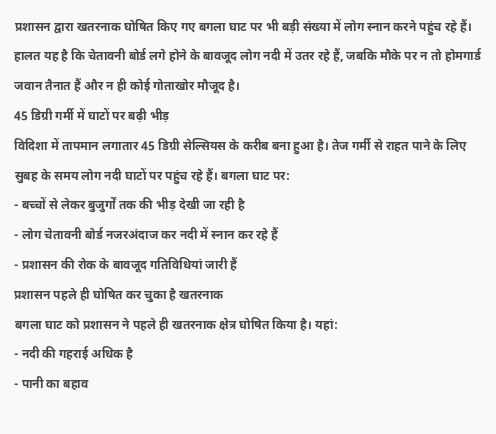प्रशासन द्वारा खतरनाक घोषित किए गए बगला घाट पर भी बड़ी संख्या में लोग स्नान करने पहुंच रहे हैं। हालत यह है कि चेतावनी बोर्ड लगे होने के बावजूद लोग नदी में उतर रहे हैं, जबकि मौके पर न तो होमगार्ड जवान तैनात हैं और न ही कोई गोताखोर मौजूद है।
45 डिग्री गर्मी में घाटों पर बढ़ी भीड़
विदिशा में तापमान लगातार 45 डिग्री सेल्सियस के करीब बना हुआ है। तेज गर्मी से राहत पाने के लिए सुबह के समय लोग नदी घाटों पर पहुंच रहे हैं। बगला घाट पर:
- बच्चों से लेकर बुजुर्गों तक की भीड़ देखी जा रही है
- लोग चेतावनी बोर्ड नजरअंदाज कर नदी में स्नान कर रहे हैं
- प्रशासन की रोक के बावजूद गतिविधियां जारी हैं
प्रशासन पहले ही घोषित कर चुका है खतरनाक
बगला घाट को प्रशासन ने पहले ही खतरनाक क्षेत्र घोषित किया है। यहां:
- नदी की गहराई अधिक है
- पानी का बहाव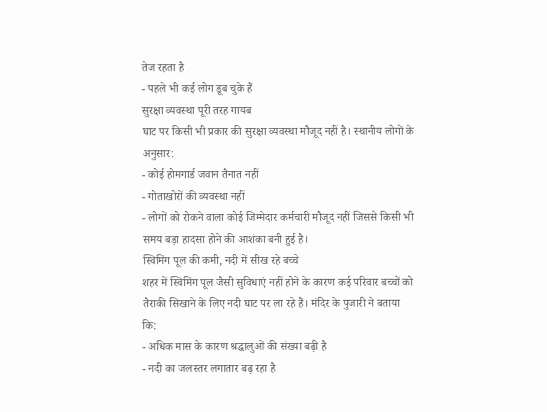तेज रहता है
- पहले भी कई लोग डूब चुके हैं
सुरक्षा व्यवस्था पूरी तरह गायब
घाट पर किसी भी प्रकार की सुरक्षा व्यवस्था मौजूद नहीं है। स्थानीय लोगों के अनुसार:
- कोई होमगार्ड जवान तैनात नहीं
- गोताखोरों की व्यवस्था नहीं
- लोगों को रोकने वाला कोई जिम्मेदार कर्मचारी मौजूद नहीं जिससे किसी भी समय बड़ा हादसा होने की आशंका बनी हुई है।
स्विमिंग पूल की कमी, नदी में सीख रहे बच्चे
शहर में स्विमिंग पूल जैसी सुविधाएं नहीं होने के कारण कई परिवार बच्चों को तैराकी सिखाने के लिए नदी घाट पर ला रहे हैं। मंदिर के पुजारी ने बताया कि:
- अधिक मास के कारण श्रद्धालुओं की संख्या बढ़ी है
- नदी का जलस्तर लगातार बढ़ रहा है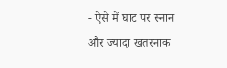- ऐसे में घाट पर स्नान और ज्यादा खतरनाक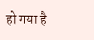हो गया है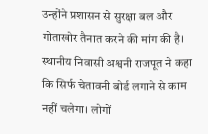उन्होंने प्रशासन से सुरक्षा बल और गोताखोर तैनात करने की मांग की है। स्थानीय निवासी अश्वनी राजपूत ने कहा कि सिर्फ चेतावनी बोर्ड लगाने से काम नहीं चलेगा। लोगों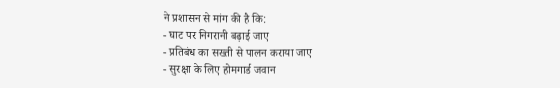ने प्रशासन से मांग की है कि:
- घाट पर निगरानी बढ़ाई जाए
- प्रतिबंध का सख्ती से पालन कराया जाए
- सुरक्षा के लिए होमगार्ड जवान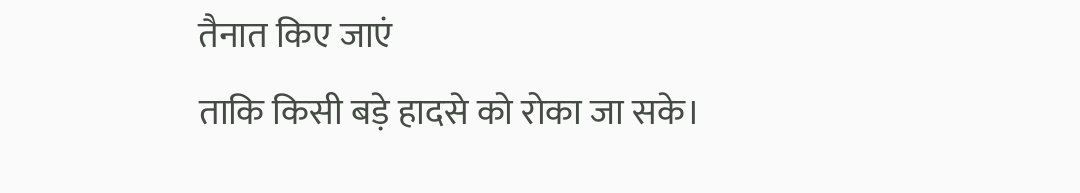तैनात किए जाएं
ताकि किसी बड़े हादसे को रोका जा सके।